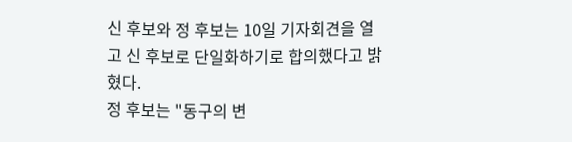신 후보와 정 후보는 10일 기자회견을 열고 신 후보로 단일화하기로 합의했다고 밝혔다.
정 후보는 "동구의 변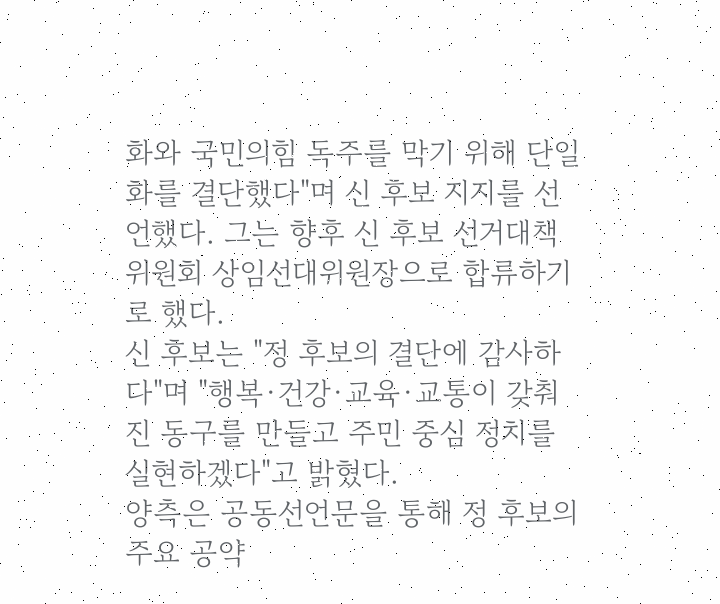화와 국민의힘 독주를 막기 위해 단일화를 결단했다"며 신 후보 지지를 선언했다. 그는 향후 신 후보 선거대책위원회 상임선대위원장으로 합류하기로 했다.
신 후보는 "정 후보의 결단에 감사하다"며 "행복·건강·교육·교통이 갖춰진 동구를 만들고 주민 중심 정치를 실현하겠다"고 밝혔다.
양측은 공동선언문을 통해 정 후보의 주요 공약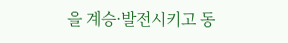을 계승·발전시키고 동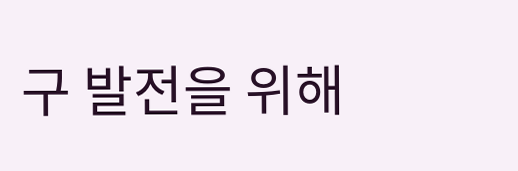구 발전을 위해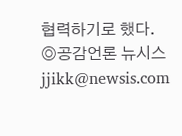협력하기로 했다.
◎공감언론 뉴시스 jjikk@newsis.com